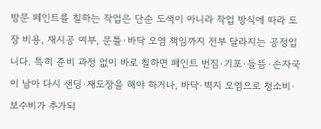방문 페인트를 칠하는 작업은 단순 도색이 아니라 작업 방식에 따라 도장 비용, 재시공 여부, 문틀·바닥 오염 책임까지 전부 달라지는 공정입니다. 특히 준비 과정 없이 바로 칠하면 페인트 번짐·기포·들뜸·손자국이 남아 다시 샌딩·재도장을 해야 하거나, 바닥·벽지 오염으로 청소비·보수비가 추가되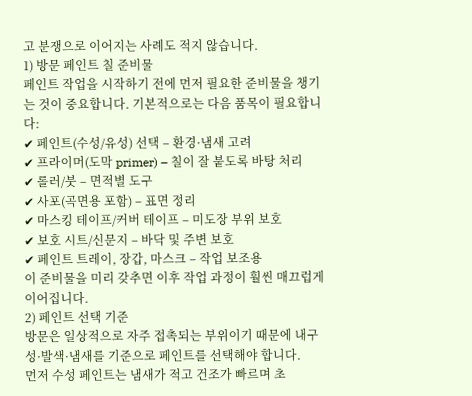고 분쟁으로 이어지는 사례도 적지 않습니다.
1) 방문 페인트 칠 준비물
페인트 작업을 시작하기 전에 먼저 필요한 준비물을 챙기는 것이 중요합니다. 기본적으로는 다음 품목이 필요합니다:
✔ 페인트(수성/유성) 선택 – 환경·냄새 고려
✔ 프라이머(도막 primer) – 칠이 잘 붙도록 바탕 처리
✔ 롤러/붓 – 면적별 도구
✔ 사포(곡면용 포함) – 표면 정리
✔ 마스킹 테이프/커버 테이프 – 미도장 부위 보호
✔ 보호 시트/신문지 – 바닥 및 주변 보호
✔ 페인트 트레이, 장갑, 마스크 – 작업 보조용
이 준비물을 미리 갖추면 이후 작업 과정이 훨씬 매끄럽게 이어집니다.
2) 페인트 선택 기준
방문은 일상적으로 자주 접촉되는 부위이기 때문에 내구성·발색·냄새를 기준으로 페인트를 선택해야 합니다.
먼저 수성 페인트는 냄새가 적고 건조가 빠르며 초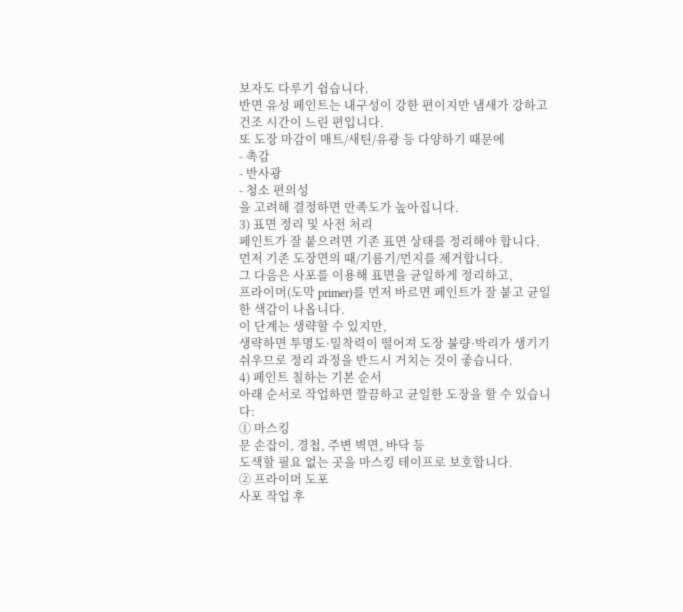보자도 다루기 쉽습니다.
반면 유성 페인트는 내구성이 강한 편이지만 냄새가 강하고 건조 시간이 느린 편입니다.
또 도장 마감이 매트/새틴/유광 등 다양하기 때문에
- 촉감
- 반사광
- 청소 편의성
을 고려해 결정하면 만족도가 높아집니다.
3) 표면 정리 및 사전 처리
페인트가 잘 붙으려면 기존 표면 상태를 정리해야 합니다.
먼저 기존 도장면의 때/기름기/먼지를 제거합니다.
그 다음은 사포를 이용해 표면을 균일하게 정리하고,
프라이머(도막 primer)를 먼저 바르면 페인트가 잘 붙고 균일한 색감이 나옵니다.
이 단계는 생략할 수 있지만,
생략하면 투명도·밀착력이 떨어져 도장 불량·박리가 생기기 쉬우므로 정리 과정을 반드시 거치는 것이 좋습니다.
4) 페인트 칠하는 기본 순서
아래 순서로 작업하면 깔끔하고 균일한 도장을 할 수 있습니다:
① 마스킹
문 손잡이, 경첩, 주변 벽면, 바닥 등
도색할 필요 없는 곳을 마스킹 테이프로 보호합니다.
② 프라이머 도포
사포 작업 후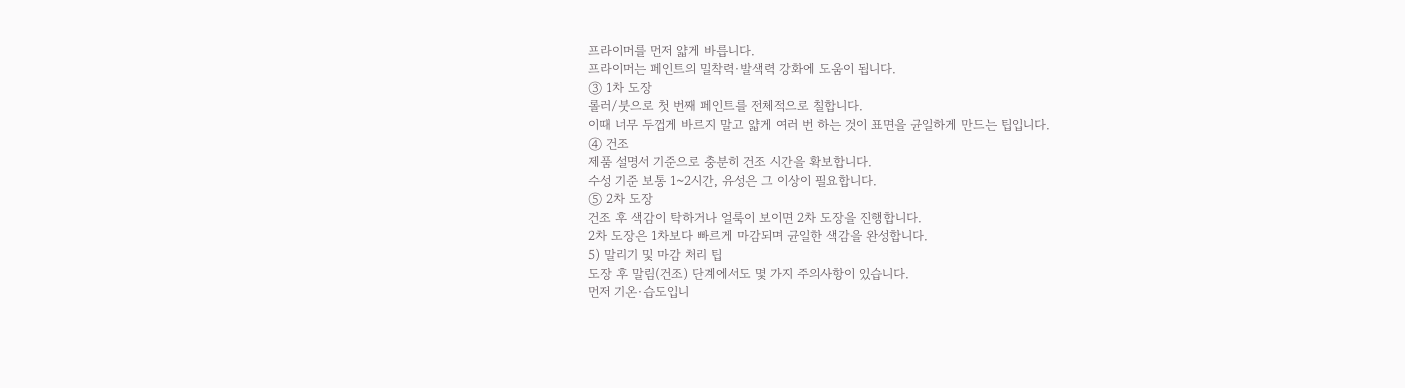프라이머를 먼저 얇게 바릅니다.
프라이머는 페인트의 밀착력·발색력 강화에 도움이 됩니다.
③ 1차 도장
롤러/붓으로 첫 번째 페인트를 전체적으로 칠합니다.
이때 너무 두껍게 바르지 말고 얇게 여러 번 하는 것이 표면을 균일하게 만드는 팁입니다.
④ 건조
제품 설명서 기준으로 충분히 건조 시간을 확보합니다.
수성 기준 보통 1~2시간, 유성은 그 이상이 필요합니다.
⑤ 2차 도장
건조 후 색감이 탁하거나 얼룩이 보이면 2차 도장을 진행합니다.
2차 도장은 1차보다 빠르게 마감되며 균일한 색감을 완성합니다.
5) 말리기 및 마감 처리 팁
도장 후 말림(건조) 단계에서도 몇 가지 주의사항이 있습니다.
먼저 기온·습도입니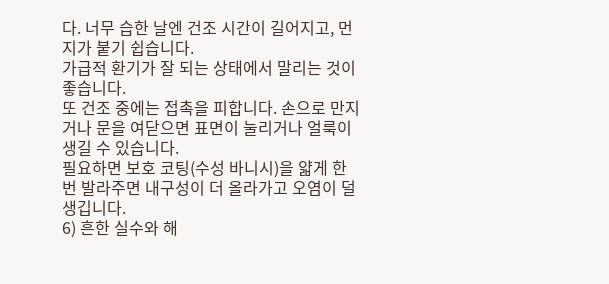다. 너무 습한 날엔 건조 시간이 길어지고, 먼지가 붙기 쉽습니다.
가급적 환기가 잘 되는 상태에서 말리는 것이 좋습니다.
또 건조 중에는 접촉을 피합니다. 손으로 만지거나 문을 여닫으면 표면이 눌리거나 얼룩이 생길 수 있습니다.
필요하면 보호 코팅(수성 바니시)을 얇게 한 번 발라주면 내구성이 더 올라가고 오염이 덜 생깁니다.
6) 흔한 실수와 해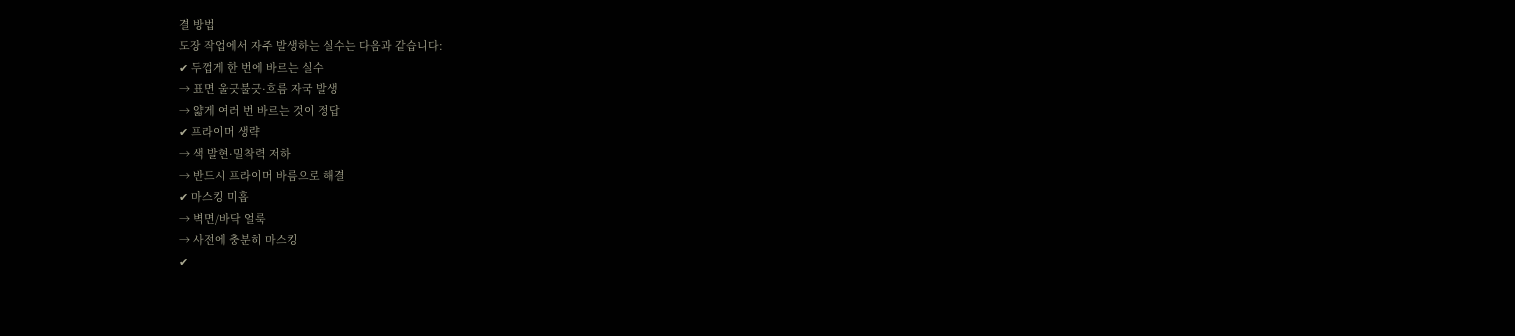결 방법
도장 작업에서 자주 발생하는 실수는 다음과 같습니다:
✔ 두껍게 한 번에 바르는 실수
→ 표면 울긋불긋·흐름 자국 발생
→ 얇게 여러 번 바르는 것이 정답
✔ 프라이머 생략
→ 색 발현·밀착력 저하
→ 반드시 프라이머 바름으로 해결
✔ 마스킹 미흡
→ 벽면/바닥 얼룩
→ 사전에 충분히 마스킹
✔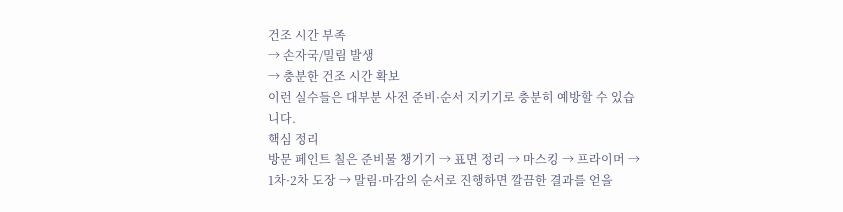건조 시간 부족
→ 손자국/밀림 발생
→ 충분한 건조 시간 확보
이런 실수들은 대부분 사전 준비·순서 지키기로 충분히 예방할 수 있습니다.
핵심 정리
방문 페인트 칠은 준비물 챙기기 → 표면 정리 → 마스킹 → 프라이머 → 1차·2차 도장 → 말림·마감의 순서로 진행하면 깔끔한 결과를 얻을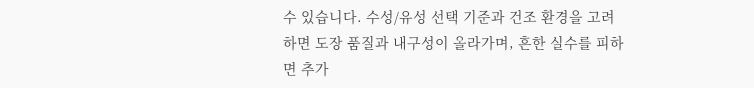수 있습니다. 수성/유성 선택 기준과 건조 환경을 고려하면 도장 품질과 내구성이 올라가며, 흔한 실수를 피하면 추가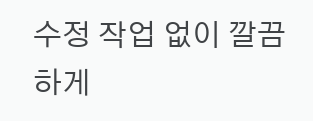수정 작업 없이 깔끔하게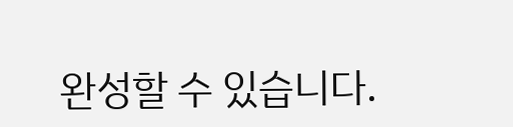완성할 수 있습니다.